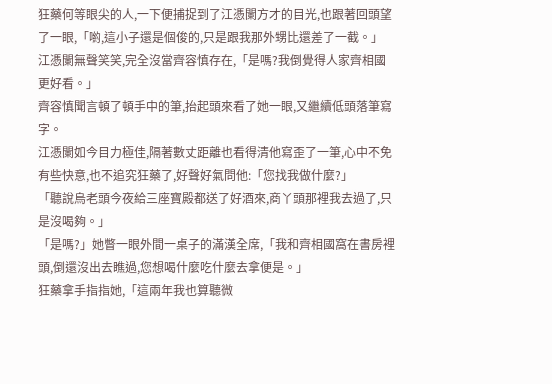狂藥何等眼尖的人,一下便捕捉到了江憑闌方才的目光,也跟著回頭望了一眼,「喲,這小子還是個俊的,只是跟我那外甥比還差了一截。」
江憑闌無聲笑笑,完全沒當齊容慎存在,「是嗎?我倒覺得人家齊相國更好看。」
齊容慎聞言頓了頓手中的筆,抬起頭來看了她一眼,又繼續低頭落筆寫字。
江憑闌如今目力極佳,隔著數丈距離也看得清他寫歪了一筆,心中不免有些快意,也不追究狂藥了,好聲好氣問他:「您找我做什麼?」
「聽說烏老頭今夜給三座寶殿都送了好酒來,商丫頭那裡我去過了,只是沒喝夠。」
「是嗎?」她瞥一眼外間一桌子的滿漢全席,「我和齊相國窩在書房裡頭,倒還沒出去瞧過,您想喝什麼吃什麼去拿便是。」
狂藥拿手指指她,「這兩年我也算聽微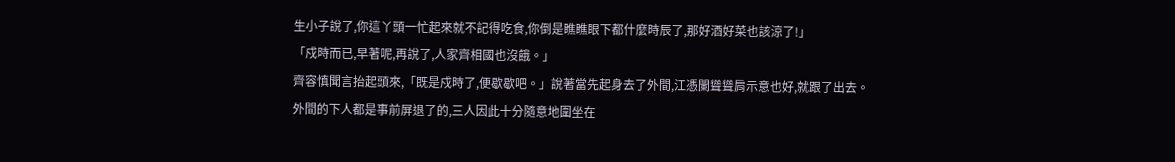生小子說了,你這丫頭一忙起來就不記得吃食,你倒是瞧瞧眼下都什麼時辰了,那好酒好菜也該涼了!」
「戍時而已,早著呢,再說了,人家齊相國也沒餓。」
齊容慎聞言抬起頭來,「既是戍時了,便歇歇吧。」說著當先起身去了外間,江憑闌聳聳肩示意也好,就跟了出去。
外間的下人都是事前屏退了的,三人因此十分隨意地圍坐在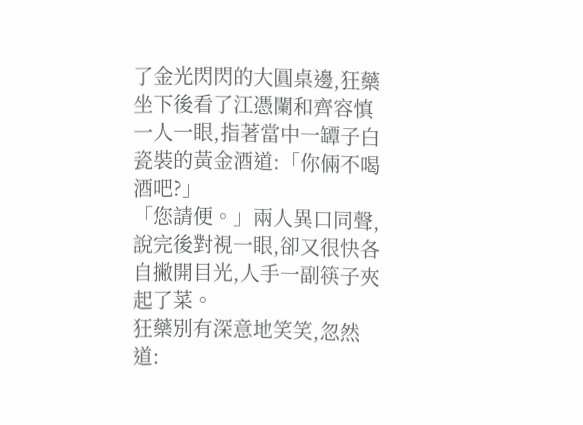了金光閃閃的大圓桌邊,狂藥坐下後看了江憑闌和齊容慎一人一眼,指著當中一罈子白瓷裝的黃金酒道:「你倆不喝酒吧?」
「您請便。」兩人異口同聲,說完後對視一眼,卻又很快各自撇開目光,人手一副筷子夾起了菜。
狂藥別有深意地笑笑,忽然道: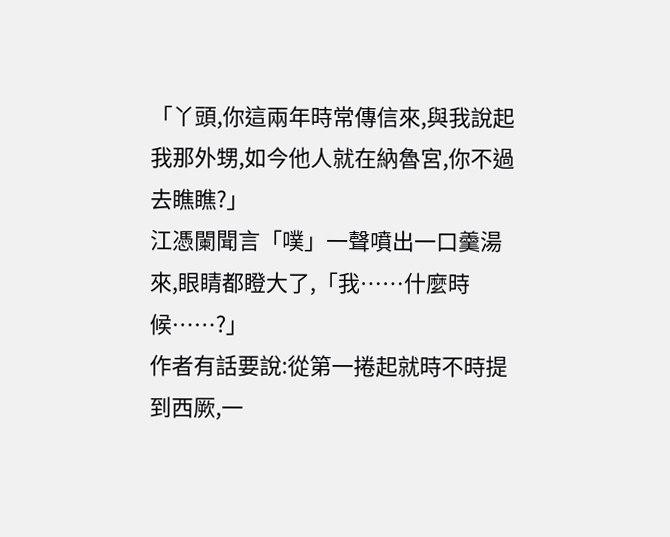「丫頭,你這兩年時常傳信來,與我說起我那外甥,如今他人就在納魯宮,你不過去瞧瞧?」
江憑闌聞言「噗」一聲噴出一口羹湯來,眼睛都瞪大了,「我……什麼時候……?」
作者有話要說:從第一捲起就時不時提到西厥,一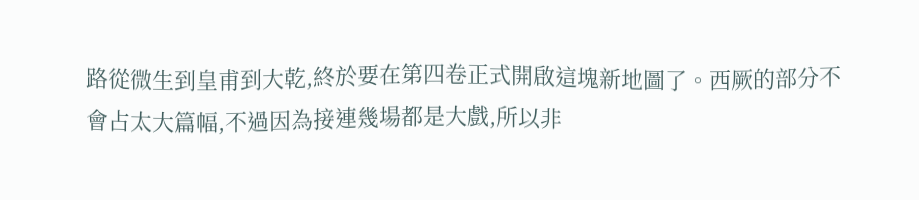路從微生到皇甫到大乾,終於要在第四卷正式開啟這塊新地圖了。西厥的部分不會占太大篇幅,不過因為接連幾場都是大戲,所以非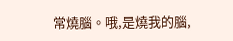常燒腦。哦,是燒我的腦,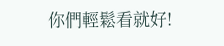你們輕鬆看就好!